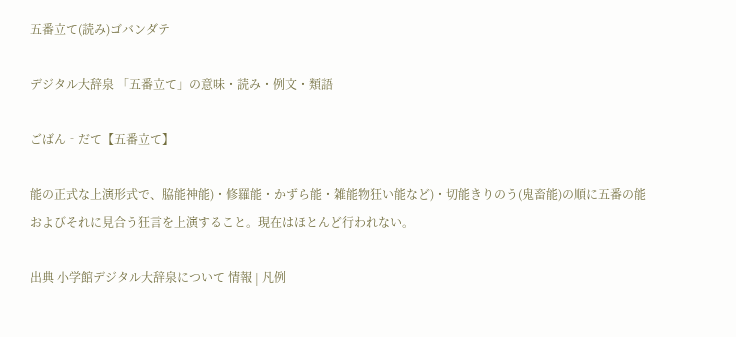五番立て(読み)ゴバンダテ

デジタル大辞泉 「五番立て」の意味・読み・例文・類語

ごばん‐だて【五番立て】

能の正式な上演形式で、脇能神能)・修羅能・かずら能・雑能物狂い能など)・切能きりのう(鬼畜能)の順に五番の能およびそれに見合う狂言を上演すること。現在はほとんど行われない。

出典 小学館デジタル大辞泉について 情報 | 凡例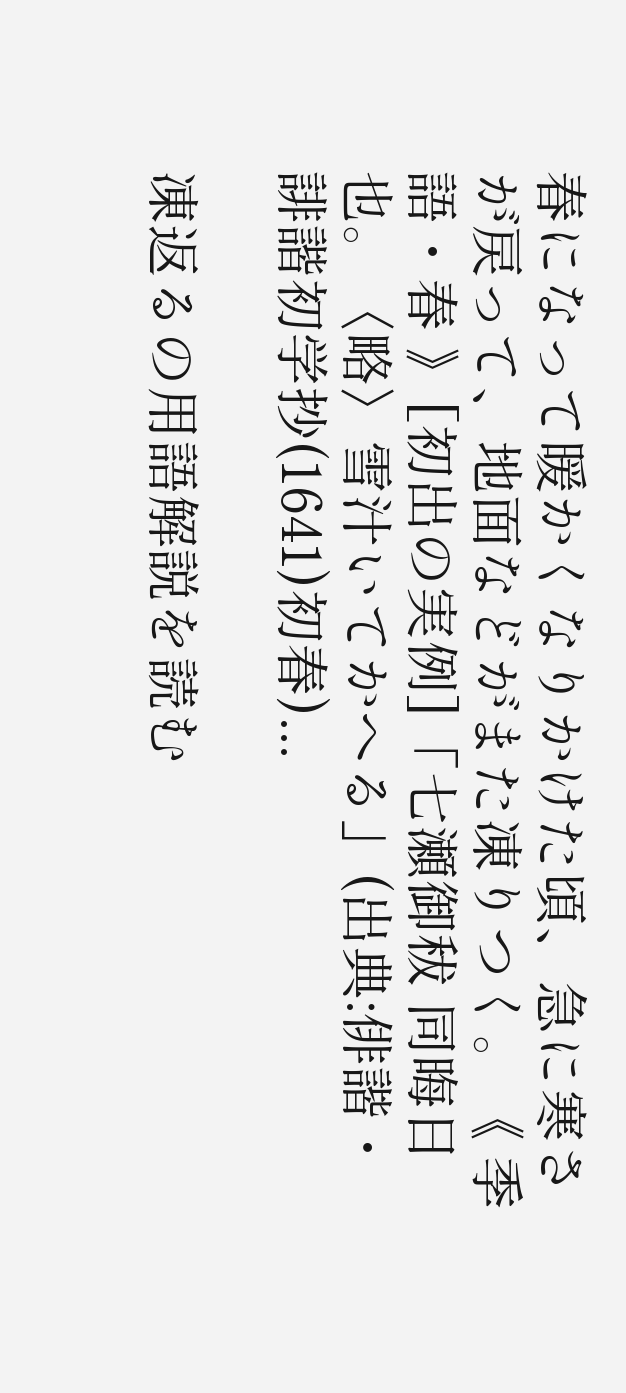春になって暖かくなりかけた頃、急に寒さが戻って、地面などがまた凍りつく。《 季語・春 》[初出の実例]「七瀬御秡 同晦日也。〈略〉雪汁いてかへる」(出典:俳諧・誹諧初学抄(1641)初春)...

凍返るの用語解説を読む